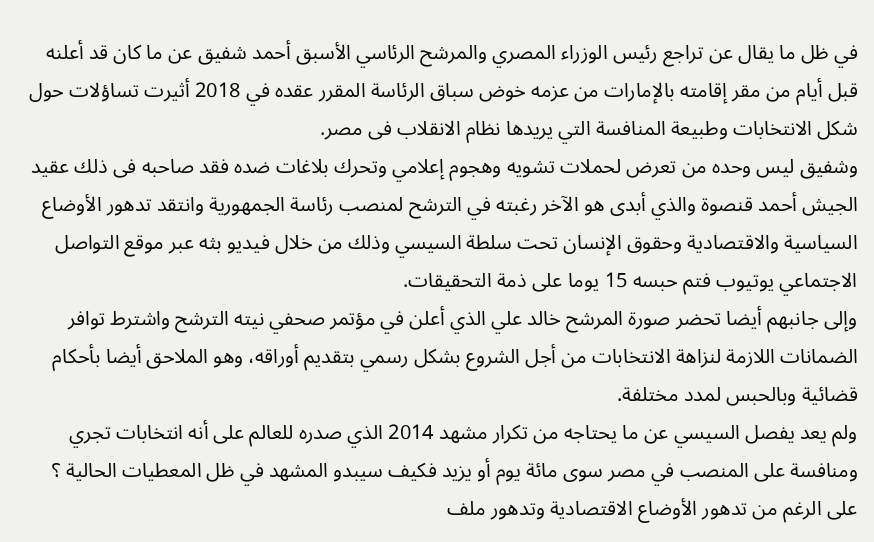في ظل ما يقال عن تراجع رئيس الوزراء المصري والمرشح الرئاسي الأسبق أحمد شفيق عن ما كان قد أعلنه قبل أيام من مقر إقامته بالإمارات من عزمه خوض سباق الرئاسة المقرر عقده في 2018 أثيرت تساؤلات حول شكل الانتخابات وطبيعة المنافسة التي يريدها نظام الانقلاب فى مصر.
وشفيق ليس وحده من تعرض لحملات تشويه وهجوم إعلامي وتحرك بلاغات ضده فقد صاحبه فى ذلك عقيد الجيش أحمد قنصوة والذي أبدى هو الآخر رغبته في الترشح لمنصب رئاسة الجمهورية وانتقد تدهور الأوضاع السياسية والاقتصادية وحقوق الإنسان تحت سلطة السيسي وذلك من خلال فيديو بثه عبر موقع التواصل الاجتماعي يوتيوب فتم حبسه 15 يوما على ذمة التحقيقات.
وإلى جانبهم أيضا تحضر صورة المرشح خالد علي الذي أعلن في مؤتمر صحفي نيته الترشح واشترط توافر الضمانات اللازمة لنزاهة الانتخابات من أجل الشروع بشكل رسمي بتقديم أوراقه، وهو الملاحق أيضا بأحكام قضائية وبالحبس لمدد مختلفة.
ولم يعد يفصل السيسي عن ما يحتاجه من تكرار مشهد 2014 الذي صدره للعالم على أنه انتخابات تجري ومنافسة على المنصب في مصر سوى مائة يوم أو يزيد فكيف سيبدو المشهد في ظل المعطيات الحالية ؟
على الرغم من تدهور الأوضاع الاقتصادية وتدهور ملف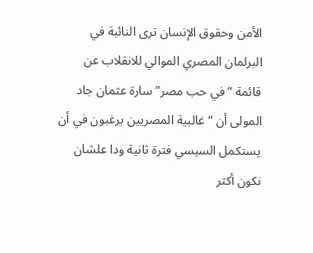الأمن وحقوق الإنسان ترى النائبة في البرلمان المصري الموالي للانقلاب عن قائمة “في حب مصر” سارة عثمان جاد المولى أن “غالبية المصريين يرغبون في أن يستكمل السيسي فترة ثانية ودا علشان نكون أكثر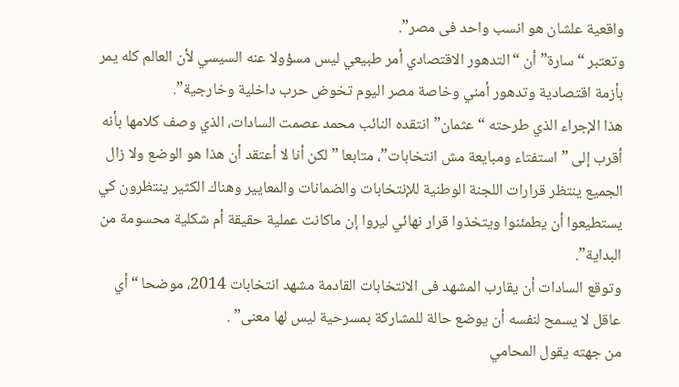واقعية علشان هو انسب واحد فى مصر”.
وتعتبر “سارة” أن “التدهور الاقتصادي أمر طبيعي ليس مسؤولا عنه السيسي لأن العالم كله يمر بأزمة اقتصادية وتدهور أمني وخاصة مصر اليوم تخوض حرب داخلية وخارجية”.
هذا الإجراء الذي طرحته “عثمان” انتقده النائب محمد عصمت السادات، الذي وصف كلامها بأنه أقرب إلى ” استفتاء ومبايعة مش انتخابات”، متابعا ” لكن أنا لا أعتقد أن هذا هو الوضع ولا زال الجميع ينتظر قرارات اللجنة الوطنية للإنتخابات والضمانات والمعايير وهناك الكثير ينتظرون كي يستطيعوا أن يطمئنوا ويتخذوا قرار نهائي ليروا إن ماكانت عملية حقيقة أم شكلية محسومة من البداية”.
وتوقع السادات أن يقارب المشهد فى الانتخابات القادمة مشهد انتخابات 2014، موضحا “أي عاقل لا يسمح لنفسه أن يوضع حالة للمشاركة بمسرحية ليس لها معنى” .
من جهته يقول المحامي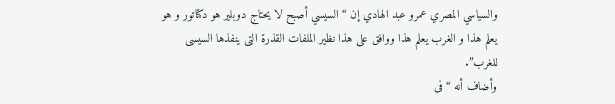والسياسي المصري عمرو عبد الهادي إن “السيسي أصبح لا يحتاج دوبلير هو دكتاتور و هو يعلم هذا و الغرب يعلم هذا ووافق على هذا نظير الملفات القذرة التى ينفذها السيسى للغرب”.
وأضاف أنه “فى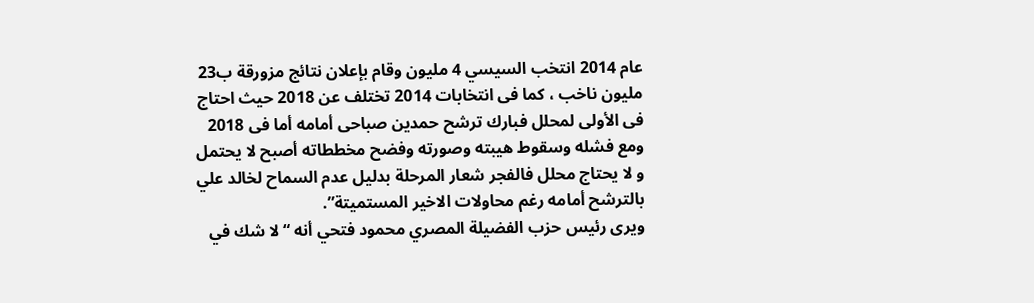عام 2014 انتخب السيسي 4 مليون وقام بإعلان نتائج مزورقة ب23 مليون ناخب ، كما فى انتخابات 2014 تختلف عن 2018 حيث احتاج فى الأولى لمحلل فبارك ترشح حمدين صباحى أمامه أما فى 2018 ومع فشله وسقوط هيبته وصورته وفضح مخططاته أصبح لا يحتمل و لا يحتاج محلل فالفجر شعار المرحلة بدليل عدم السماح لخالد علي بالترشح أمامه رغم محاولات الاخير المستميتة”.
ويرى رئيس حزب الفضيلة المصري محمود فتحي أنه “لا شك في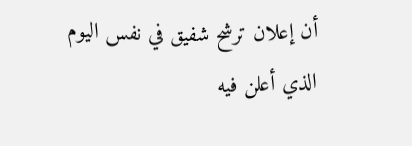أن إعلان ترشح شفيق في نفس اليوم الذي أعلن فيه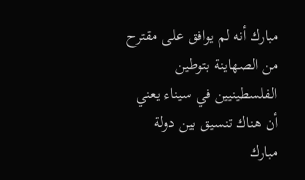مبارك أنه لم يوافق على مقترح من الصهاينة بتوطين الفلسطينيين في سيناء يعني أن هناك تنسيق بين دولة مبارك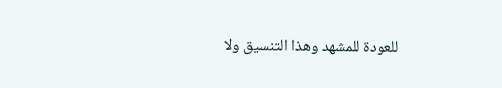للعودة للمشهد وهذا التنسيق ولا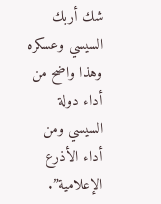شك أربك السيسي وعسكره وهذا واضح من أداء دولة السيسي ومن أداء الأذرع الإعلامية”.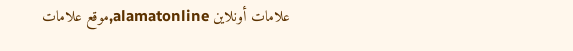علامات أونلاين alamatonline,موقع علامات